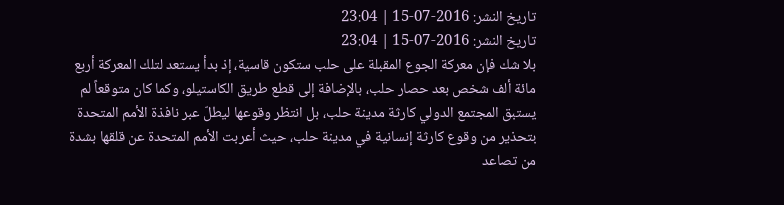تاريخ النشر: 2016-07-15 | 23:04
تاريخ النشر: 2016-07-15 | 23:04
بلا شك فإن معركة الجوع المقبلة على حلب ستكون قاسية، إذ بدأ يستعد لتلك المعركة أربع مائة ألف شخص بعد حصار حلب، بالإضافة إلى قطع طريق الكاستيلو، وكما كان متوقعاً لم يستبق المجتمع الدولي كارثة مدينة حلب، بل انتظر وقوعها ليطلّ عبر نافذة الأمم المتحدة بتحذير من وقوع كارثة إنسانية في مدينة حلب، حيث أعربت الأمم المتحدة عن قلقها بشدة من تصاعد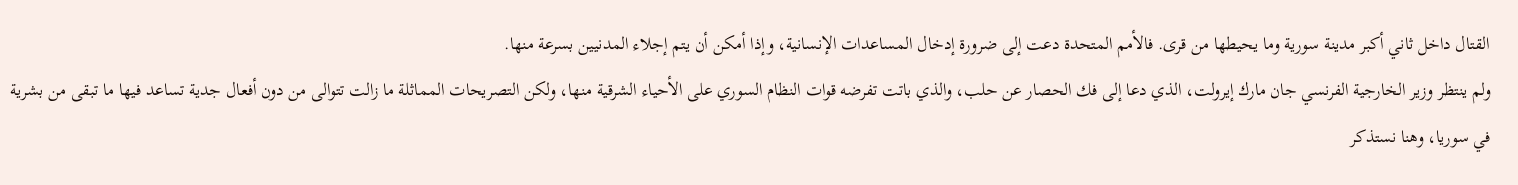القتال داخل ثاني أكبر مدينة سورية وما يحيطها من قرى. فالأمم المتحدة دعت إلى ضرورة إدخال المساعدات الإنسانية، وإذا أمكن أن يتم إجلاء المدنيين بسرعة منها.
ولم ينتظر وزير الخارجية الفرنسي جان مارك إيرولت، الذي دعا إلى فك الحصار عن حلب، والذي باتت تفرضه قوات النظام السوري على الأحياء الشرقية منها، ولكن التصريحات المماثلة ما زالت تتوالى من دون أفعال جدية تساعد فيها ما تبقى من بشرية في سوريا، وهنا نستذكر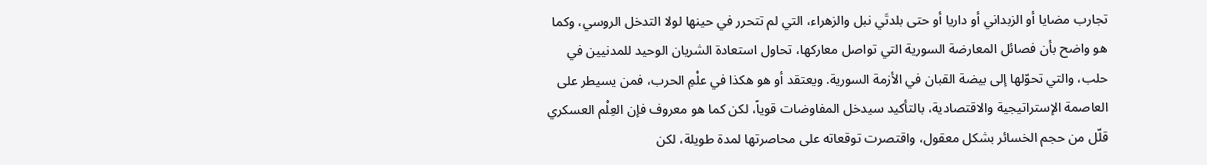تجارب مضايا أو الزبداني أو داريا أو حتى بلدتَي نبل والزهراء، التي لم تتحرر في حينها لولا التدخل الروسي، وكما هو واضح بأن فصائل المعارضة السورية التي تواصل معاركها، تحاول استعادة الشريان الوحيد للمدنيين في حلب، والتي تحوّلها إلى بيضة القبان في الأزمة السورية. ويعتقد أو هو هكذا في علْمِ الحرب، فمن يسيطر على العاصمة الإستراتيجية والاقتصادية، بالتأكيد سيدخل المفاوضات قوياً، لكن كما هو معروف فإن العِلْم العسكري قلّل من حجم الخسائر بشكل معقول، واقتصرت توقعاته على محاصرتها لمدة طويلة، لكن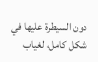دون السيطرة عليها في شكل كامل، لغياب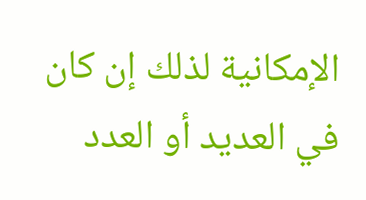الإمكانية لذلك إن كان في العديد أو العدد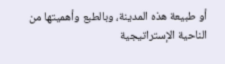أو طبيعة هذه المدينة، وبالطبع وأهميتها من الناحية الإستراتيجية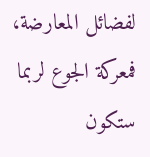لفضائل المعارضة، فمعركة الجوع لربما ستكون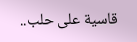قاسية على حلب..